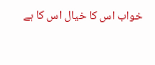خواب اس کا خیال اس کا ہے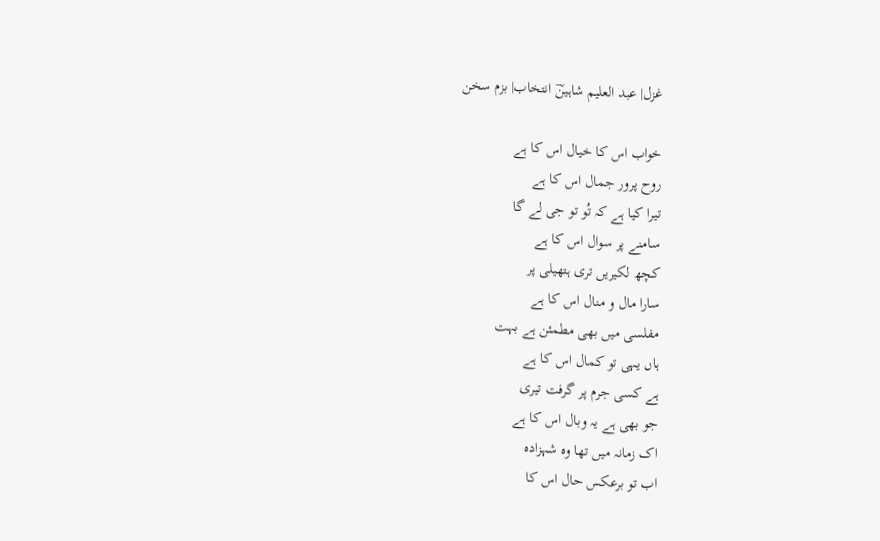غزل| عبد العلیم شاہینؔ انتخاب| بزم سخن

خواب اس کا خیال اس کا ہے
روح پرور جمال اس کا ہے
تیرا کیا ہے کہ تُو تو جی لے گا
سامنے پر سوال اس کا ہے
کچھ لکیریں تری ہتھیلی پر
سارا مال و منال اس کا ہے
مفلسی میں بھی مطمئن ہے بہت
ہاں یہی تو کمال اس کا ہے
ہے کسی جرم پر گرفت تیری
جو بھی ہے یہ وبال اس کا ہے
اک زمانہ میں تھا وہ شہزادہ
اب تو برعکس حال اس کا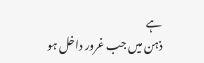ہے
ذہن میں جب غرور داخل ہو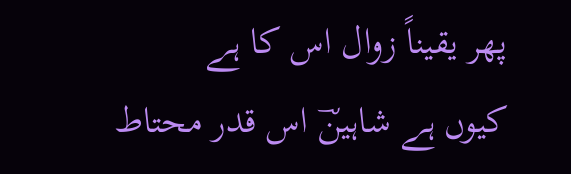پھر یقیناً زوال اس کا ہے
کیوں ہے شاہینؔ اس قدر محتاط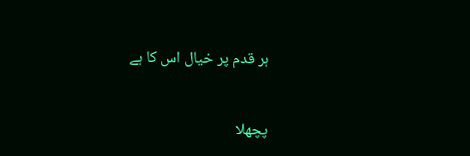ہر قدم پر خیال اس کا ہے


پچھلا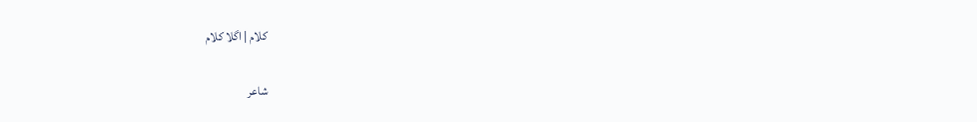کلام | اگلا کلام

شاعر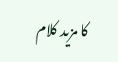کا مزید کلام